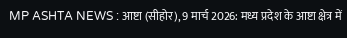MP ASHTA NEWS : आष्टा (सीहोर), 9 मार्च 2026: मध्य प्रदेश के आष्टा क्षेत्र में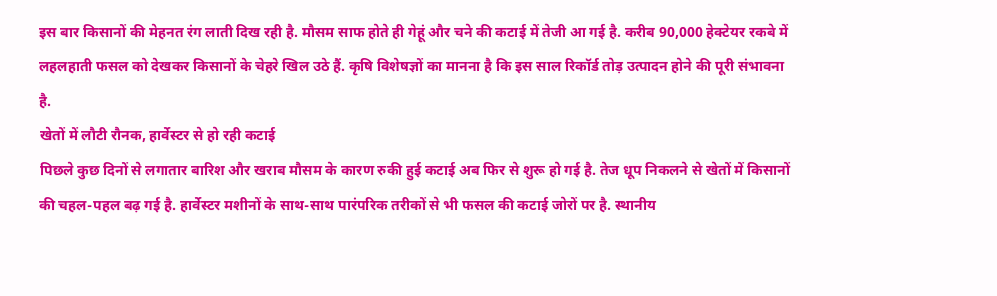इस बार किसानों की मेहनत रंग लाती दिख रही है. मौसम साफ होते ही गेहूं और चने की कटाई में तेजी आ गई है. करीब 90,000 हेक्टेयर रकबे में लहलहाती फसल को देखकर किसानों के चेहरे खिल उठे हैं. कृषि विशेषज्ञों का मानना है कि इस साल रिकॉर्ड तोड़ उत्पादन होने की पूरी संभावना है.
खेतों में लौटी रौनक, हार्वेस्टर से हो रही कटाई
पिछले कुछ दिनों से लगातार बारिश और खराब मौसम के कारण रुकी हुई कटाई अब फिर से शुरू हो गई है. तेज धूप निकलने से खेतों में किसानों की चहल-पहल बढ़ गई है. हार्वेस्टर मशीनों के साथ-साथ पारंपरिक तरीकों से भी फसल की कटाई जोरों पर है. स्थानीय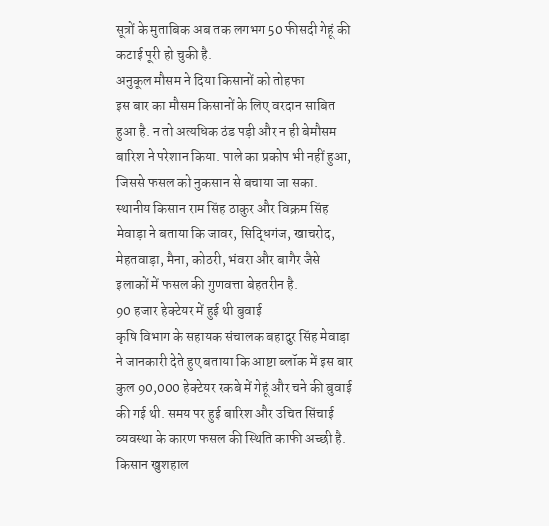सूत्रों के मुताबिक अब तक लगभग 50 फीसदी गेहूं की कटाई पूरी हो चुकी है.
अनुकूल मौसम ने दिया किसानों को तोहफा
इस बार का मौसम किसानों के लिए वरदान साबित हुआ है. न तो अत्यधिक ठंड पड़ी और न ही बेमौसम बारिश ने परेशान किया. पाले का प्रकोप भी नहीं हुआ, जिससे फसल को नुकसान से बचाया जा सका. स्थानीय किसान राम सिंह ठाकुर और विक्रम सिंह मेवाड़ा ने बताया कि जावर, सिद्धिगंज, खाचरोद, मेहतवाड़ा, मैना, कोठरी, भंवरा और बागैर जैसे इलाकों में फसल की गुणवत्ता बेहतरीन है.
90 हजार हेक्टेयर में हुई थी बुवाई
कृषि विभाग के सहायक संचालक बहादुर सिंह मेवाड़ा ने जानकारी देते हुए बताया कि आष्टा ब्लॉक में इस बार कुल 90,000 हेक्टेयर रकबे में गेहूं और चने की बुवाई की गई थी. समय पर हुई बारिश और उचित सिंचाई व्यवस्था के कारण फसल की स्थिति काफी अच्छी है. किसान खुशहाल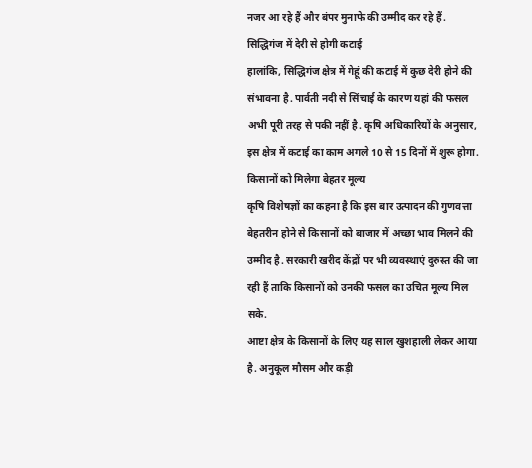नजर आ रहे हैं और बंपर मुनाफे की उम्मीद कर रहे हैं.
सिद्धिगंज में देरी से होगी कटाई
हालांकि, सिद्धिगंज क्षेत्र में गेहूं की कटाई में कुछ देरी होने की संभावना है. पार्वती नदी से सिंचाई के कारण यहां की फसल अभी पूरी तरह से पकी नहीं है. कृषि अधिकारियों के अनुसार, इस क्षेत्र में कटाई का काम अगले 10 से 15 दिनों में शुरू होगा.
किसानों को मिलेगा बेहतर मूल्य
कृषि विशेषज्ञों का कहना है कि इस बार उत्पादन की गुणवत्ता बेहतरीन होने से किसानों को बाजार में अच्छा भाव मिलने की उम्मीद है. सरकारी खरीद केंद्रों पर भी व्यवस्थाएं दुरुस्त की जा रही हैं ताकि किसानों को उनकी फसल का उचित मूल्य मिल सके.
आष्टा क्षेत्र के किसानों के लिए यह साल खुशहाली लेकर आया है. अनुकूल मौसम और कड़ी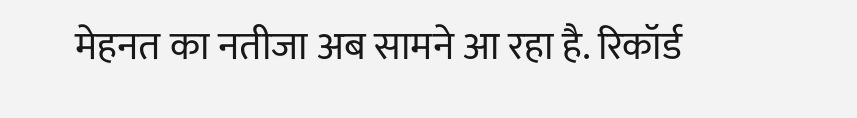मेहनत का नतीजा अब सामने आ रहा है. रिकॉर्ड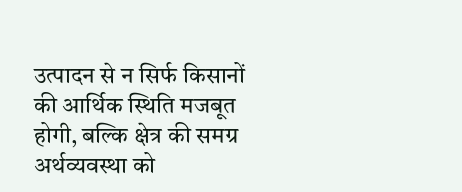उत्पादन से न सिर्फ किसानों की आर्थिक स्थिति मजबूत होगी, बल्कि क्षेत्र की समग्र अर्थव्यवस्था को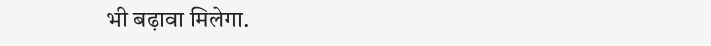भी बढ़ावा मिलेगा.